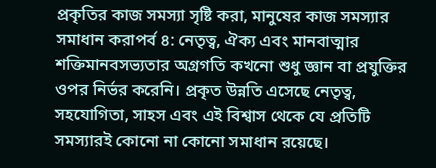প্রকৃতির কাজ সমস্যা সৃষ্টি করা, মানুষের কাজ সমস্যার সমাধান করাপর্ব ৪: নেতৃত্ব, ঐক্য এবং মানবাত্মার শক্তিমানবসভ্যতার অগ্রগতি কখনো শুধু জ্ঞান বা প্রযুক্তির ওপর নির্ভর করেনি। প্রকৃত উন্নতি এসেছে নেতৃত্ব, সহযোগিতা, সাহস এবং এই বিশ্বাস থেকে যে প্রতিটি সমস্যারই কোনো না কোনো সমাধান রয়েছে।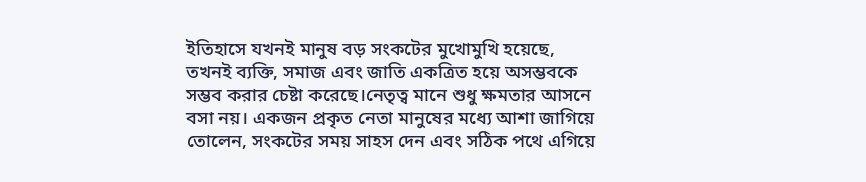ইতিহাসে যখনই মানুষ বড় সংকটের মুখোমুখি হয়েছে, তখনই ব্যক্তি, সমাজ এবং জাতি একত্রিত হয়ে অসম্ভবকে সম্ভব করার চেষ্টা করেছে।নেতৃত্ব মানে শুধু ক্ষমতার আসনে বসা নয়। একজন প্রকৃত নেতা মানুষের মধ্যে আশা জাগিয়ে তোলেন, সংকটের সময় সাহস দেন এবং সঠিক পথে এগিয়ে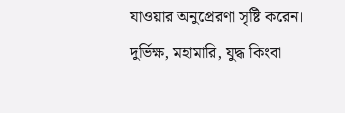যাওয়ার অনুপ্রেরণা সৃষ্টি করেন। দুর্ভিক্ষ, মহামারি, যুদ্ধ কিংবা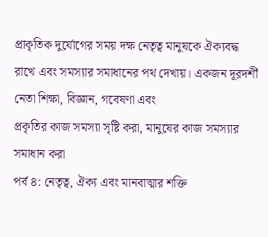প্রাকৃতিক দুর্যোগের সময় দক্ষ নেতৃত্ব মানুষকে ঐক্যবদ্ধ রাখে এবং সমস্যার সমাধানের পথ দেখায়। একজন দূরদর্শী নেতা শিক্ষা, বিজ্ঞান, গবেষণা এবং
প্রকৃতির কাজ সমস্যা সৃষ্টি করা, মানুষের কাজ সমস্যার সমাধান করা
পর্ব ৪: নেতৃত্ব, ঐক্য এবং মানবাত্মার শক্তি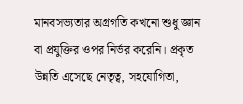মানবসভ্যতার অগ্রগতি কখনো শুধু জ্ঞান বা প্রযুক্তির ওপর নির্ভর করেনি। প্রকৃত উন্নতি এসেছে নেতৃত্ব, সহযোগিতা,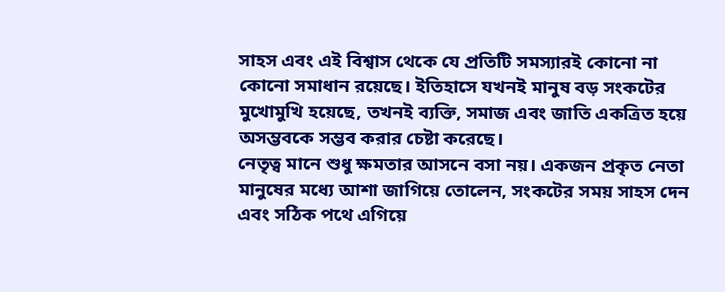সাহস এবং এই বিশ্বাস থেকে যে প্রতিটি সমস্যারই কোনো না কোনো সমাধান রয়েছে। ইতিহাসে যখনই মানুষ বড় সংকটের মুখোমুখি হয়েছে, তখনই ব্যক্তি, সমাজ এবং জাতি একত্রিত হয়ে অসম্ভবকে সম্ভব করার চেষ্টা করেছে।
নেতৃত্ব মানে শুধু ক্ষমতার আসনে বসা নয়। একজন প্রকৃত নেতা মানুষের মধ্যে আশা জাগিয়ে তোলেন, সংকটের সময় সাহস দেন এবং সঠিক পথে এগিয়ে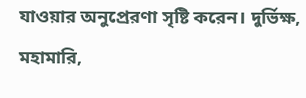যাওয়ার অনুপ্রেরণা সৃষ্টি করেন। দুর্ভিক্ষ, মহামারি,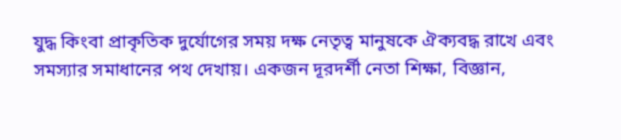যুদ্ধ কিংবা প্রাকৃতিক দুর্যোগের সময় দক্ষ নেতৃত্ব মানুষকে ঐক্যবদ্ধ রাখে এবং সমস্যার সমাধানের পথ দেখায়। একজন দূরদর্শী নেতা শিক্ষা, বিজ্ঞান,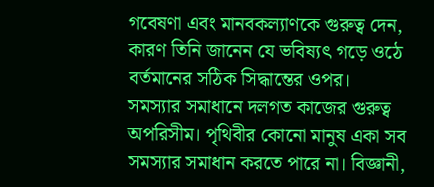গবেষণা এবং মানবকল্যাণকে গুরুত্ব দেন, কারণ তিনি জানেন যে ভবিষ্যৎ গড়ে ওঠে বর্তমানের সঠিক সিদ্ধান্তের ওপর।
সমস্যার সমাধানে দলগত কাজের গুরুত্ব অপরিসীম। পৃথিবীর কোনো মানুষ একা সব সমস্যার সমাধান করতে পারে না। বিজ্ঞানী,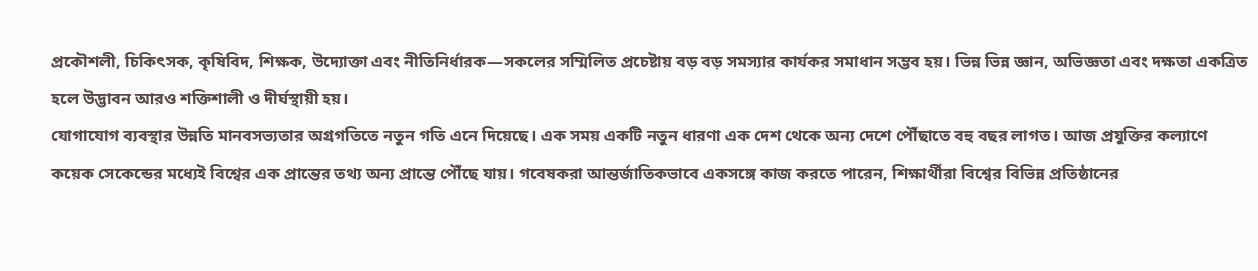প্রকৌশলী, চিকিৎসক, কৃষিবিদ, শিক্ষক, উদ্যোক্তা এবং নীতিনির্ধারক—সকলের সম্মিলিত প্রচেষ্টায় বড় বড় সমস্যার কার্যকর সমাধান সম্ভব হয়। ভিন্ন ভিন্ন জ্ঞান, অভিজ্ঞতা এবং দক্ষতা একত্রিত হলে উদ্ভাবন আরও শক্তিশালী ও দীর্ঘস্থায়ী হয়।
যোগাযোগ ব্যবস্থার উন্নতি মানবসভ্যতার অগ্রগতিতে নতুন গতি এনে দিয়েছে। এক সময় একটি নতুন ধারণা এক দেশ থেকে অন্য দেশে পৌঁছাতে বহু বছর লাগত। আজ প্রযুক্তির কল্যাণে কয়েক সেকেন্ডের মধ্যেই বিশ্বের এক প্রান্তের তথ্য অন্য প্রান্তে পৌঁছে যায়। গবেষকরা আন্তর্জাতিকভাবে একসঙ্গে কাজ করতে পারেন, শিক্ষার্থীরা বিশ্বের বিভিন্ন প্রতিষ্ঠানের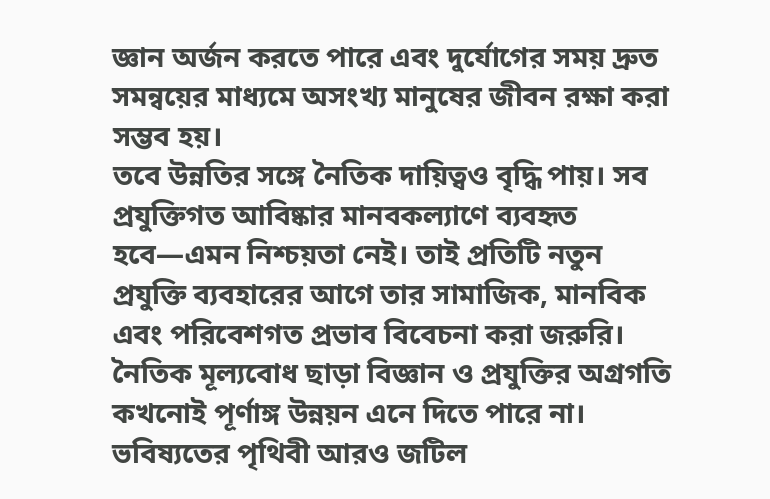জ্ঞান অর্জন করতে পারে এবং দুর্যোগের সময় দ্রুত সমন্বয়ের মাধ্যমে অসংখ্য মানুষের জীবন রক্ষা করা সম্ভব হয়।
তবে উন্নতির সঙ্গে নৈতিক দায়িত্বও বৃদ্ধি পায়। সব প্রযুক্তিগত আবিষ্কার মানবকল্যাণে ব্যবহৃত হবে—এমন নিশ্চয়তা নেই। তাই প্রতিটি নতুন প্রযুক্তি ব্যবহারের আগে তার সামাজিক, মানবিক এবং পরিবেশগত প্রভাব বিবেচনা করা জরুরি। নৈতিক মূল্যবোধ ছাড়া বিজ্ঞান ও প্রযুক্তির অগ্রগতি কখনোই পূর্ণাঙ্গ উন্নয়ন এনে দিতে পারে না।
ভবিষ্যতের পৃথিবী আরও জটিল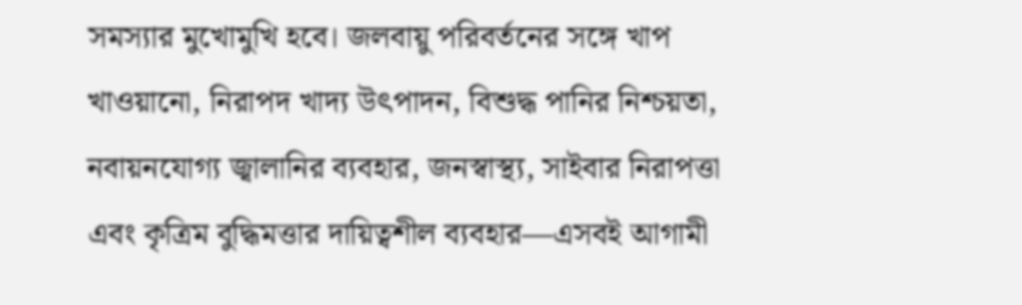সমস্যার মুখোমুখি হবে। জলবায়ু পরিবর্তনের সঙ্গে খাপ খাওয়ানো, নিরাপদ খাদ্য উৎপাদন, বিশুদ্ধ পানির নিশ্চয়তা, নবায়নযোগ্য জ্বালানির ব্যবহার, জনস্বাস্থ্য, সাইবার নিরাপত্তা এবং কৃত্রিম বুদ্ধিমত্তার দায়িত্বশীল ব্যবহার—এসবই আগামী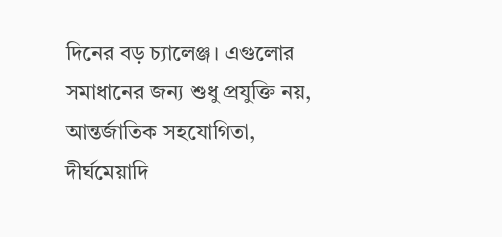দিনের বড় চ্যালেঞ্জ। এগুলোর সমাধানের জন্য শুধু প্রযুক্তি নয়, আন্তর্জাতিক সহযোগিতা, দীর্ঘমেয়াদি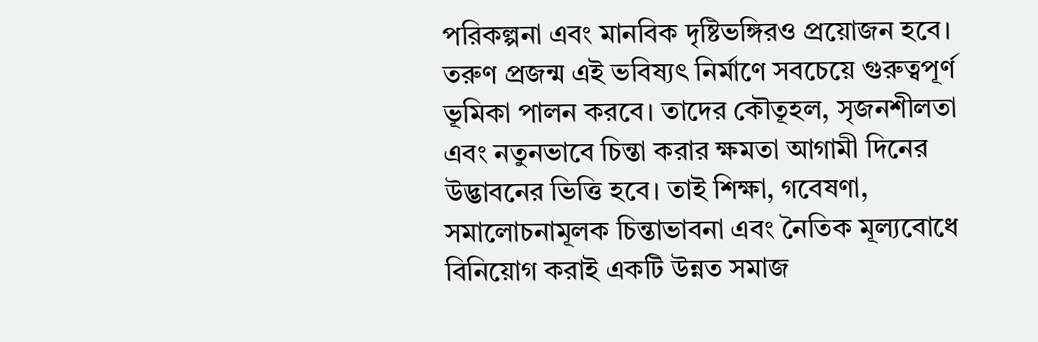পরিকল্পনা এবং মানবিক দৃষ্টিভঙ্গিরও প্রয়োজন হবে।
তরুণ প্রজন্ম এই ভবিষ্যৎ নির্মাণে সবচেয়ে গুরুত্বপূর্ণ ভূমিকা পালন করবে। তাদের কৌতূহল, সৃজনশীলতা এবং নতুনভাবে চিন্তা করার ক্ষমতা আগামী দিনের উদ্ভাবনের ভিত্তি হবে। তাই শিক্ষা, গবেষণা, সমালোচনামূলক চিন্তাভাবনা এবং নৈতিক মূল্যবোধে বিনিয়োগ করাই একটি উন্নত সমাজ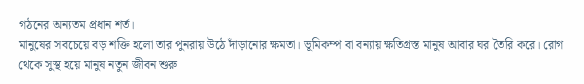গঠনের অন্যতম প্রধান শর্ত।
মানুষের সবচেয়ে বড় শক্তি হলো তার পুনরায় উঠে দাঁড়ানোর ক্ষমতা। ভূমিকম্প বা বন্যায় ক্ষতিগ্রস্ত মানুষ আবার ঘর তৈরি করে। রোগ থেকে সুস্থ হয়ে মানুষ নতুন জীবন শুরু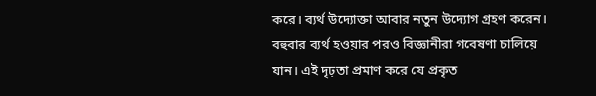করে। ব্যর্থ উদ্যোক্তা আবার নতুন উদ্যোগ গ্রহণ করেন। বহুবার ব্যর্থ হওয়ার পরও বিজ্ঞানীরা গবেষণা চালিয়ে যান। এই দৃঢ়তা প্রমাণ করে যে প্রকৃত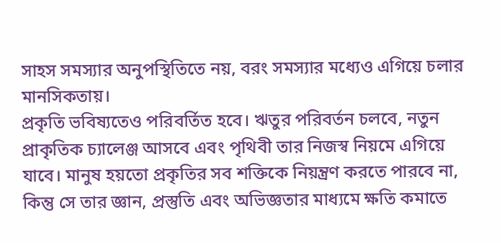সাহস সমস্যার অনুপস্থিতিতে নয়, বরং সমস্যার মধ্যেও এগিয়ে চলার মানসিকতায়।
প্রকৃতি ভবিষ্যতেও পরিবর্তিত হবে। ঋতুর পরিবর্তন চলবে, নতুন প্রাকৃতিক চ্যালেঞ্জ আসবে এবং পৃথিবী তার নিজস্ব নিয়মে এগিয়ে যাবে। মানুষ হয়তো প্রকৃতির সব শক্তিকে নিয়ন্ত্রণ করতে পারবে না, কিন্তু সে তার জ্ঞান, প্রস্তুতি এবং অভিজ্ঞতার মাধ্যমে ক্ষতি কমাতে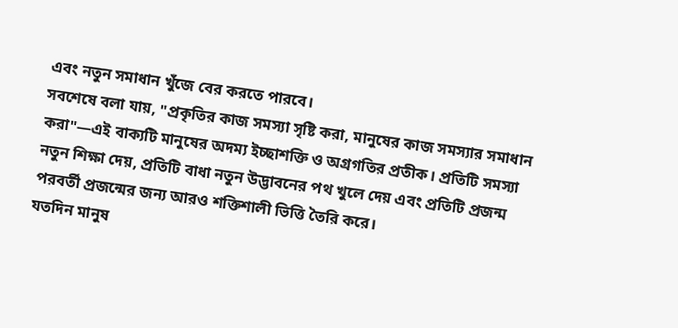এবং নতুন সমাধান খুঁজে বের করতে পারবে।
সবশেষে বলা যায়, "প্রকৃতির কাজ সমস্যা সৃষ্টি করা, মানুষের কাজ সমস্যার সমাধান করা"—এই বাক্যটি মানুষের অদম্য ইচ্ছাশক্তি ও অগ্রগতির প্রতীক। প্রতিটি সমস্যা নতুন শিক্ষা দেয়, প্রতিটি বাধা নতুন উদ্ভাবনের পথ খুলে দেয় এবং প্রতিটি প্রজন্ম পরবর্তী প্রজন্মের জন্য আরও শক্তিশালী ভিত্তি তৈরি করে।
যতদিন মানুষ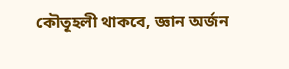কৌতূহলী থাকবে, জ্ঞান অর্জন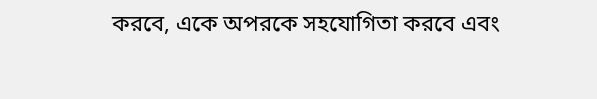করবে, একে অপরকে সহযোগিতা করবে এবং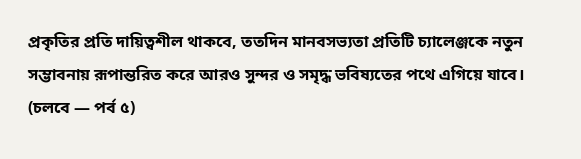প্রকৃতির প্রতি দায়িত্বশীল থাকবে, ততদিন মানবসভ্যতা প্রতিটি চ্যালেঞ্জকে নতুন সম্ভাবনায় রূপান্তরিত করে আরও সুন্দর ও সমৃদ্ধ ভবিষ্যতের পথে এগিয়ে যাবে।
(চলবে — পর্ব ৫)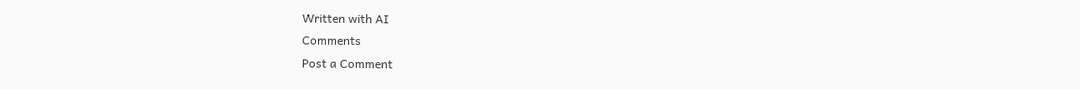Written with AI
Comments
Post a Comment